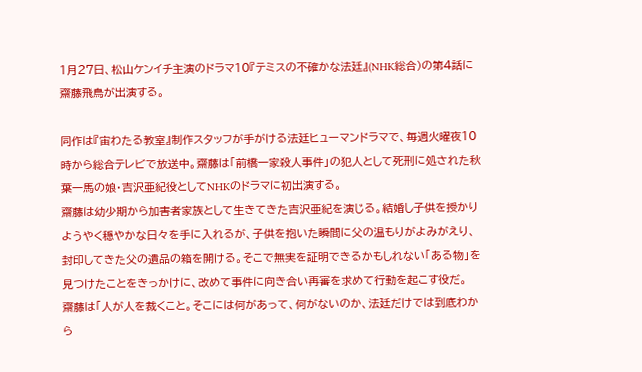1月27日、松山ケンイチ主演のドラマ10『テミスの不確かな法廷』(NHK総合)の第4話に齋藤飛鳥が出演する。

同作は『宙わたる教室』制作スタッフが手がける法廷ヒューマンドラマで、毎週火曜夜10時から総合テレビで放送中。齋藤は「前橋一家殺人事件」の犯人として死刑に処された秋葉一馬の娘・吉沢亜紀役としてNHKのドラマに初出演する。
齋藤は幼少期から加害者家族として生きてきた吉沢亜紀を演じる。結婚し子供を授かりようやく穏やかな日々を手に入れるが、子供を抱いた瞬間に父の温もりがよみがえり、封印してきた父の遺品の箱を開ける。そこで無実を証明できるかもしれない「ある物」を見つけたことをきっかけに、改めて事件に向き合い再審を求めて行動を起こす役だ。
齋藤は「人が人を裁くこと。そこには何があって、何がないのか、法廷だけでは到底わから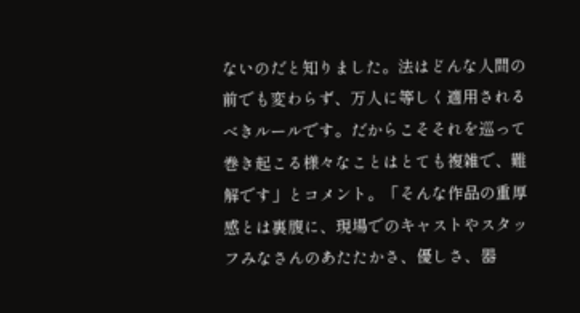ないのだと知りました。法はどんな人間の前でも変わらず、万人に等しく適用されるべきルールです。だからこそそれを巡って巻き起こる様々なことはとても複雑で、難解です」とコメント。「そんな作品の重厚感とは裏腹に、現場でのキャストやスタッフみなさんのあたたかさ、優しさ、器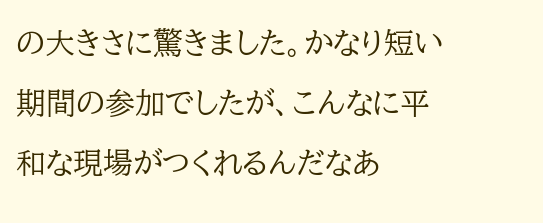の大きさに驚きました。かなり短い期間の参加でしたが、こんなに平和な現場がつくれるんだなあ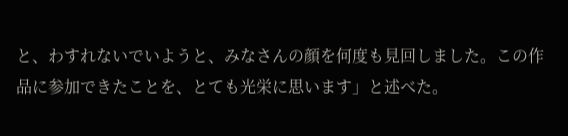と、わすれないでいようと、みなさんの顔を何度も見回しました。この作品に参加できたことを、とても光栄に思います」と述べた。